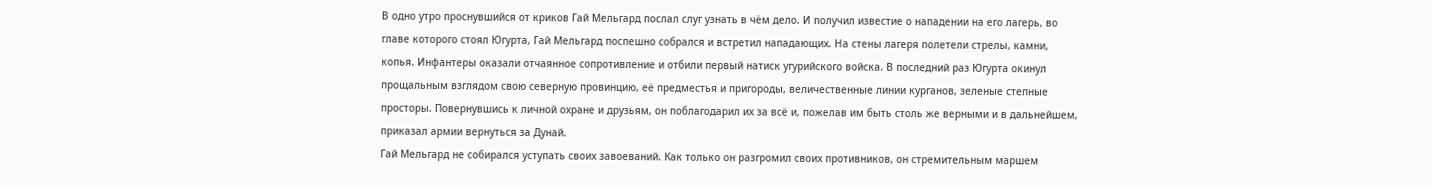В одно утро проснувшийся от криков Гай Мельгард послал слуг узнать в чём дело. И получил известие о нападении на его лагерь, во главе которого стоял Югурта, Гай Мельгард поспешно собрался и встретил нападающих. На стены лагеря полетели стрелы, камни, копья. Инфантеры оказали отчаянное сопротивление и отбили первый натиск угурийского войска. В последний раз Югурта окинул прощальным взглядом свою северную провинцию, её предместья и пригороды, величественные линии курганов, зеленые степные просторы. Повернувшись к личной охране и друзьям, он поблагодарил их за всё и, пожелав им быть столь же верными и в дальнейшем, приказал армии вернуться за Дунай.
Гай Мельгард не собирался уступать своих завоеваний. Как только он разгромил своих противников, он стремительным маршем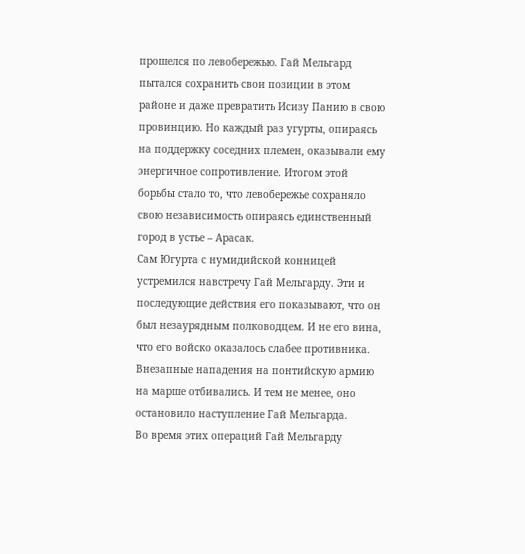прошелся по левобережью. Гай Мельгард пытался сохранить свои позиции в этом районе и даже превратить Исизу Панию в свою провинцию. Но каждый раз угурты, опираясь на поддержку соседних племен, оказывали ему энергичное сопротивление. Итогом этой борьбы стало то, что левобережье сохраняло свою независимость опираясь единственный город в устье – Арасак.
Сам Югурта с нумидийской конницей устремился навстречу Гай Мельгарду. Эти и последующие действия его показывают, что он был незаурядным полководцем. И не его вина, что его войско оказалось слабее противника. Внезапные нападения на понтийскую армию на марше отбивались. И тем не менее, оно остановило наступление Гай Мельгарда.
Во время этих операций Гай Мельгарду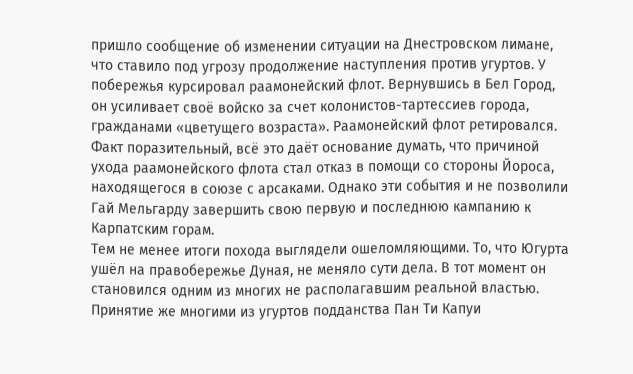пришло сообщение об изменении ситуации на Днестровском лимане, что ставило под угрозу продолжение наступления против угуртов. У побережья курсировал раамонейский флот. Вернувшись в Бел Город, он усиливает своё войско за счет колонистов-тартессиев города, гражданами «цветущего возраста». Раамонейский флот ретировался. Факт поразительный, всё это даёт основание думать, что причиной ухода раамонейского флота стал отказ в помощи со стороны Йороса, находящегося в союзе с арсаками. Однако эти события и не позволили Гай Мельгарду завершить свою первую и последнюю кампанию к Карпатским горам.
Тем не менее итоги похода выглядели ошеломляющими. То, что Югурта ушёл на правобережье Дуная, не меняло сути дела. В тот момент он становился одним из многих не располагавшим реальной властью. Принятие же многими из угуртов подданства Пан Ти Капуи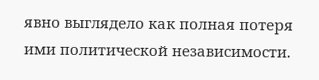явно выглядело как полная потеря ими политической независимости.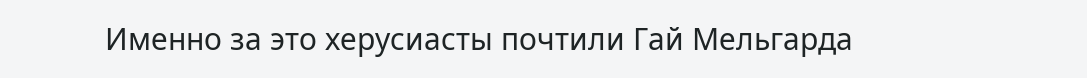Именно за это херусиасты почтили Гай Мельгарда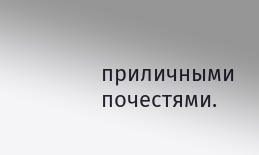приличными почестями.